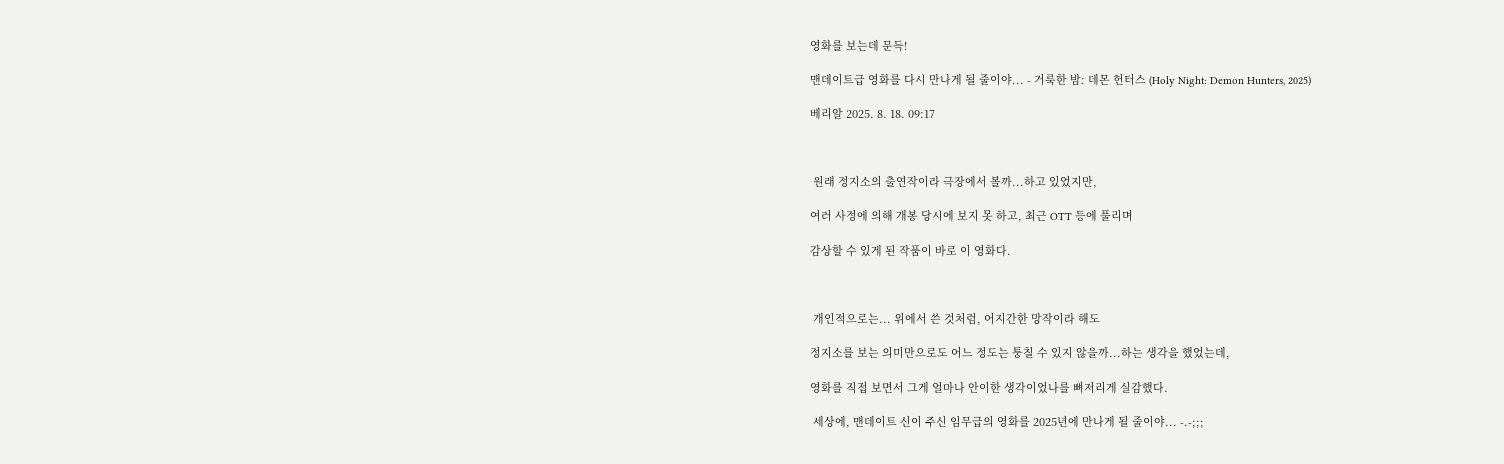영화를 보는데 문득!

맨데이트급 영화를 다시 만나게 될 줄이야... - 거룩한 밤: 데몬 헌터스 (Holy Night: Demon Hunters, 2025)

베리알 2025. 8. 18. 09:17



 원래 정지소의 출연작이라 극장에서 볼까...하고 있었지만,

여러 사정에 의해 개봉 당시에 보지 못 하고, 최근 OTT 등에 풀리며

감상할 수 있게 된 작품이 바로 이 영화다.



 개인적으로는... 위에서 쓴 것처럼, 어지간한 망작이라 해도

정지소를 보는 의미만으로도 어느 정도는 퉁칠 수 있지 않을까...하는 생각을 했었는데,

영화를 직접 보면서 그게 얼마나 안이한 생각이었나를 뼈저리게 실감했다.

 세상에, 맨데이트 신이 주신 임무급의 영화를 2025년에 만나게 될 줄이야... -.-;;;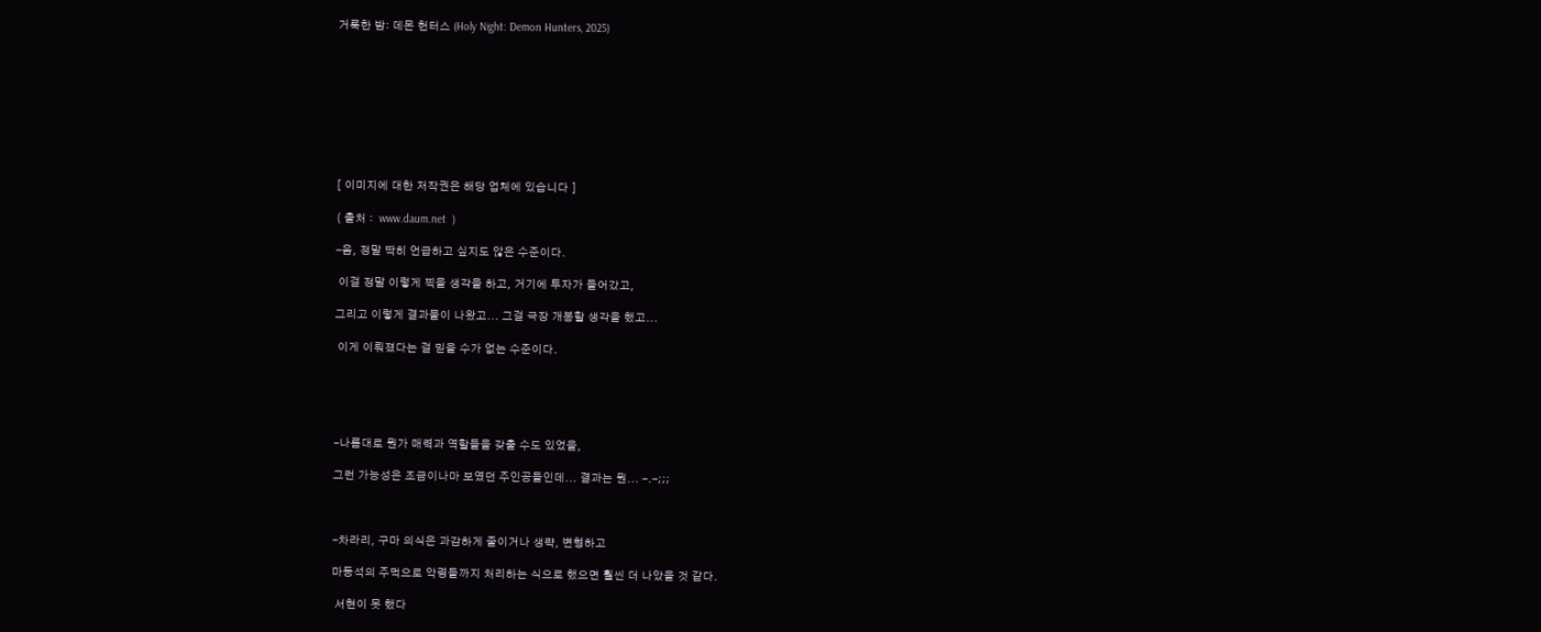거룩한 밤: 데몬 헌터스 (Holy Night: Demon Hunters, 2025)









[ 이미지에 대한 저작권은 해당 업체에 있습니다 ]

( 출처 :  www.daum.net  )

-음, 정말 딱히 언급하고 싶지도 않은 수준이다.

 이걸 정말 이렇게 찍을 생각을 하고, 거기에 투자가 들어갔고,

그리고 이렇게 결과물이 나왔고... 그걸 극장 개봉할 생각을 했고...

 이게 이뤄졌다는 걸 믿을 수가 없는 수준이다.





-나름대로 뭔가 매력과 역할들을 갖출 수도 있었을,

그런 가능성은 조금이나마 보였던 주인공들인데... 결과는 뭔... -.-;;;



-차라리, 구마 의식은 과감하게 줄이거나 생략, 변형하고

마동석의 주먹으로 악령들까지 처리하는 식으로 했으면 훨씬 더 나았을 것 같다.

 서현이 못 했다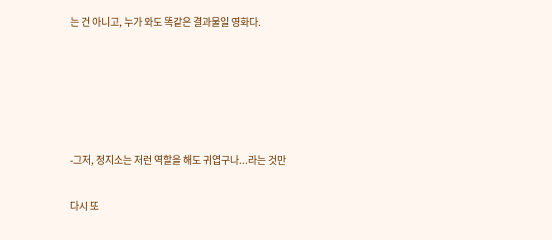는 건 아니고, 누가 와도 똑같은 결과물일 영화다.





-그저, 정지소는 저런 역할을 해도 귀엽구나...라는 것만

다시 또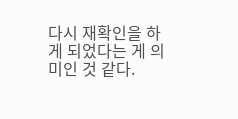다시 재확인을 하게 되었다는 게 의미인 것 같다.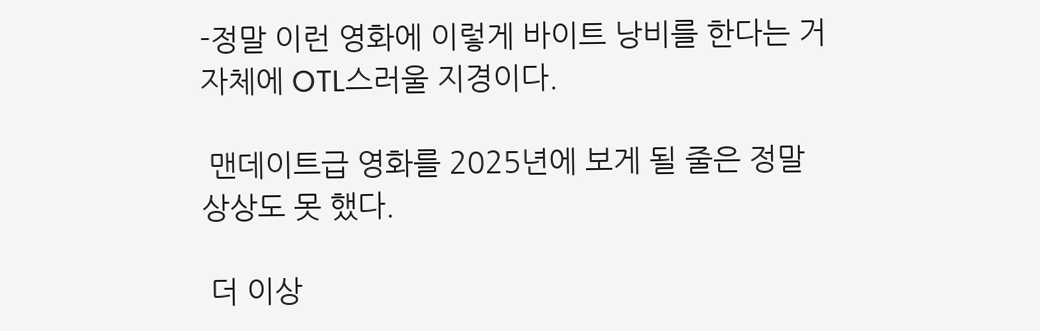-정말 이런 영화에 이렇게 바이트 낭비를 한다는 거 자체에 OTL스러울 지경이다.

 맨데이트급 영화를 2025년에 보게 될 줄은 정말 상상도 못 했다.

 더 이상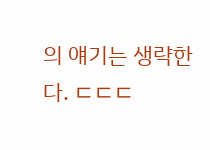의 얘기는 생략한다. ㄷㄷㄷ